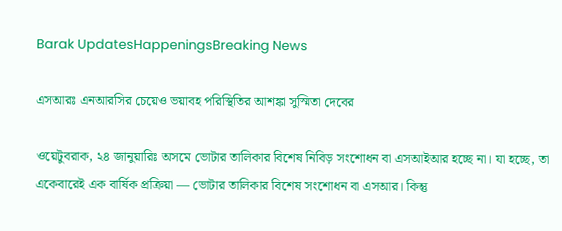Barak UpdatesHappeningsBreaking News

এসআরঃ এনআরসির চেয়েও ভয়াবহ পরিস্থিতির আশঙ্কা সুস্মিতা দেবের

ওয়েটুবরাক, ২৪ জানুয়ারিঃ অসমে ভোটার তালিকার বিশেষ নিবিড় সংশোধন বা এসআইআর হচ্ছে না। যা হচ্ছে, তা একেবারেই এক বার্ষিক প্রক্রিয়া — ভোটার তালিকার বিশেষ সংশোধন বা এসআর। কিন্তু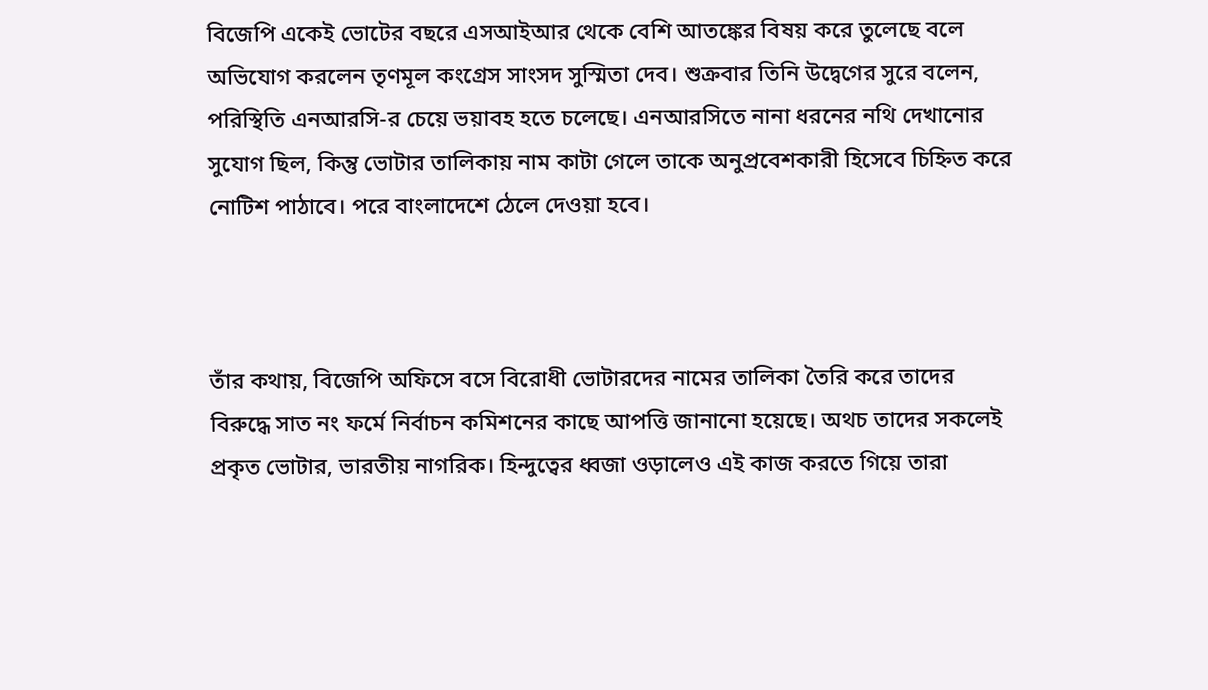বিজেপি একেই ভোটের বছরে এসআইআর থেকে বেশি আতঙ্কের বিষয় করে তুলেছে বলে অভিযোগ করলেন তৃণমূল কংগ্রেস সাংসদ সুস্মিতা দেব। শুক্রবার তিনি উদ্বেগের সুরে বলেন, পরিস্থিতি এনআরসি-র চেয়ে ভয়াবহ হতে চলেছে। এনআরসিতে নানা ধরনের নথি দেখানোর সুযোগ ছিল, কিন্তু ভোটার তালিকায় নাম কাটা গেলে তাকে অনুপ্রবেশকারী হিসেবে চিহ্নিত করে নোটিশ পাঠাবে। পরে বাংলাদেশে ঠেলে দেওয়া হবে।



তাঁর কথায়, বিজেপি অফিসে বসে বিরোধী ভোটারদের নামের তালিকা তৈরি করে তাদের বিরুদ্ধে সাত নং ফর্মে নির্বাচন কমিশনের কাছে আপত্তি জানানো হয়েছে। অথচ তাদের সকলেই প্রকৃত ভোটার, ভারতীয় নাগরিক। হিন্দুত্বের ধ্বজা ওড়ালেও এই কাজ করতে গিয়ে তারা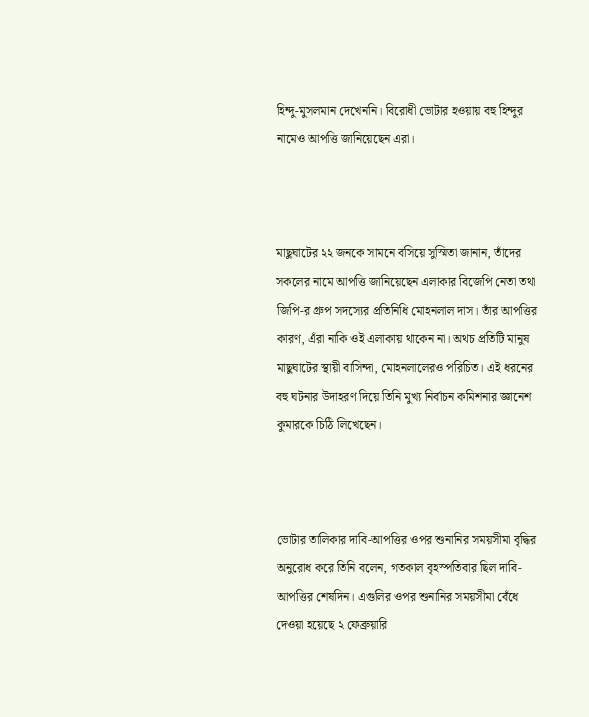হিন্দু-মুসলমান দেখেননি। বিরোধী ভোটার হওয়ায় বহু হিন্দুর নামেও আপত্তি জানিয়েছেন এরা।



মাছুঘাটের ২২ জনকে সামনে বসিয়ে সুস্মিতা জানান, তাঁদের সকলের নামে আপত্তি জানিয়েছেন এলাকার বিজেপি নেতা তথা জিপি-র গ্রুপ সদস্যের প্রতিনিধি মোহনলাল দাস। তাঁর আপত্তির কারণ, এঁরা নাকি ওই এলাকায় থাকেন না। অথচ প্রতিটি মানুষ মাছুঘাটের স্থায়ী বাসিন্দা, মোহনলালেরও পরিচিত। এই ধরনের বহু ঘটনার উদাহরণ দিয়ে তিনি মুখ্য নির্বাচন কমিশনার জ্ঞানেশ কুমারকে চিঠি লিখেছেন।



ভোটার তালিকার দাবি-আপত্তির ওপর শুনানির সময়সীমা বৃদ্ধির অনুরোধ করে তিনি বলেন, গতকাল বৃহস্পতিবার ছিল দাবি-আপত্তির শেষদিন। এগুলির ওপর শুনানির সময়সীমা বেঁধে দেওয়া হয়েছে ২ ফেব্রুয়ারি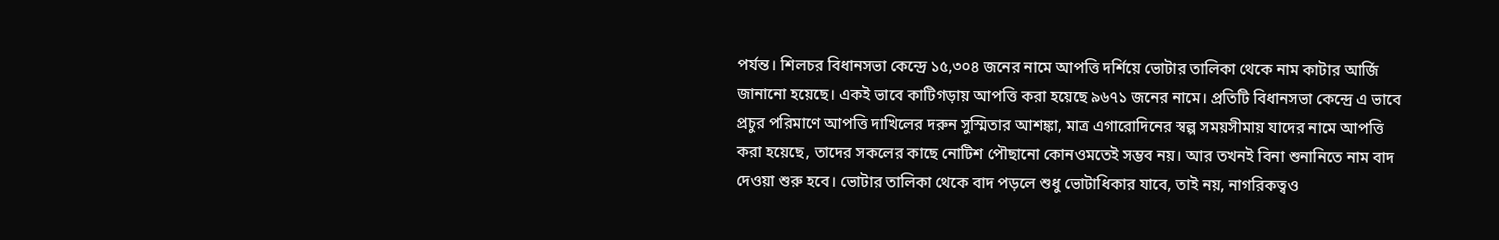পর্যন্ত। শিলচর বিধানসভা কেন্দ্রে ১৫,৩০৪ জনের নামে আপত্তি দর্শিয়ে ভোটার তালিকা থেকে নাম কাটার আর্জি জানানো হয়েছে। একই ভাবে কাটিগড়ায় আপত্তি করা হয়েছে ৯৬৭১ জনের নামে। প্রতিটি বিধানসভা কেন্দ্রে এ ভাবে প্রচুর পরিমাণে আপত্তি দাখিলের দরুন সুস্মিতার আশঙ্কা, মাত্র এগারোদিনের স্বল্প সময়সীমায় যাদের নামে আপত্তি করা হয়েছে, তাদের সকলের কাছে নোটিশ পৌছানো কোনওমতেই সম্ভব নয়। আর তখনই বিনা শুনানিতে নাম বাদ দেওয়া শুরু হবে। ভোটার তালিকা থেকে বাদ পড়লে শুধু ভোটাধিকার যাবে, তাই নয়, নাগরিকত্বও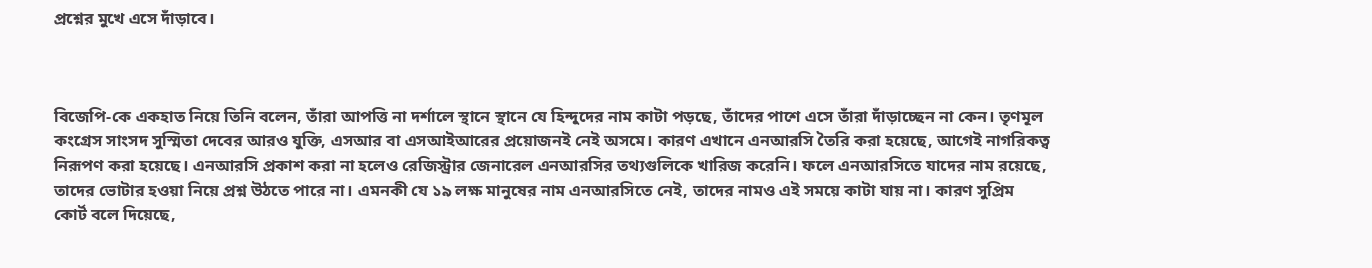প্রশ্নের মুখে এসে দাঁড়াবে।



বিজেপি-কে একহাত নিয়ে তিনি বলেন, তাঁরা আপত্তি না দর্শালে স্থানে স্থানে যে হিন্দুদের নাম কাটা পড়ছে, তাঁদের পাশে এসে তাঁরা দাঁড়াচ্ছেন না কেন। তৃণমূল কংগ্রেস সাংসদ সুস্মিতা দেবের আরও যুক্তি, এসআর বা এসআইআরের প্রয়োজনই নেই অসমে। কারণ এখানে এনআরসি তৈরি করা হয়েছে, আগেই নাগরিকত্ব নিরূপণ করা হয়েছে। এনআরসি প্রকাশ করা না হলেও রেজিস্ট্রার জেনারেল এনআরসির তথ্যগুলিকে খারিজ করেনি। ফলে এনআরসিতে যাদের নাম রয়েছে, তাদের ভোটার হওয়া নিয়ে প্রশ্ন উঠতে পারে না। এমনকী যে ১৯ লক্ষ মানুষের নাম এনআরসিতে নেই, তাদের নামও এই সময়ে কাটা যায় না। কারণ সুপ্রিম কোর্ট বলে দিয়েছে,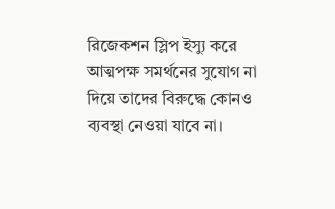রিজেকশন স্লিপ ইস্যু করে আত্মপক্ষ সমর্থনের সুযোগ না দিয়ে তাদের বিরুদ্ধে কোনও ব্যবস্থা নেওয়া যাবে না।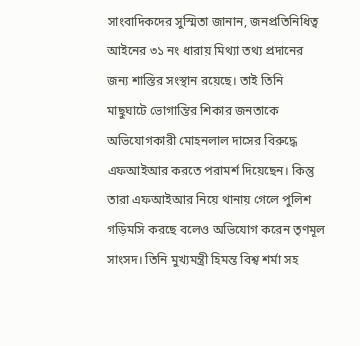সাংবাদিকদের সুস্মিতা জানান, জনপ্রতিনিধিত্ব আইনের ৩১ নং ধারায় মিথ্যা তথ্য প্রদানের জন্য শাস্তির সংস্থান রয়েছে। তাই তিনি মাছুঘাটে ভোগান্তির শিকার জনতাকে অভিযোগকারী মোহনলাল দাসের বিরুদ্ধে এফআইআর করতে পরামর্শ দিয়েছেন। কিন্তু তারা এফআইআর নিয়ে থানায় গেলে পুলিশ গড়িমসি করছে বলেও অভিযোগ করেন তৃণমূল সাংসদ। তিনি মুখ্যমন্ত্রী হিমন্ত বিশ্ব শর্মা সহ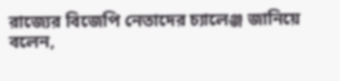রাজ্যের বিজেপি নেতাদের চ্যালেঞ্জ জানিয়ে বলেন,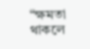“ক্ষমতা থাকলে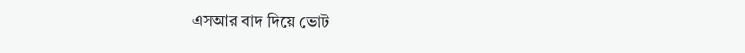এসআর বাদ দিয়ে ভোট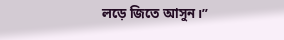লড়ে জিতে আসুন।”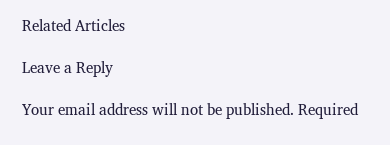Related Articles

Leave a Reply

Your email address will not be published. Required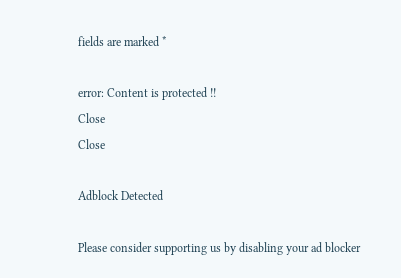fields are marked *

error: Content is protected !!
Close
Close

Adblock Detected

Please consider supporting us by disabling your ad blocker